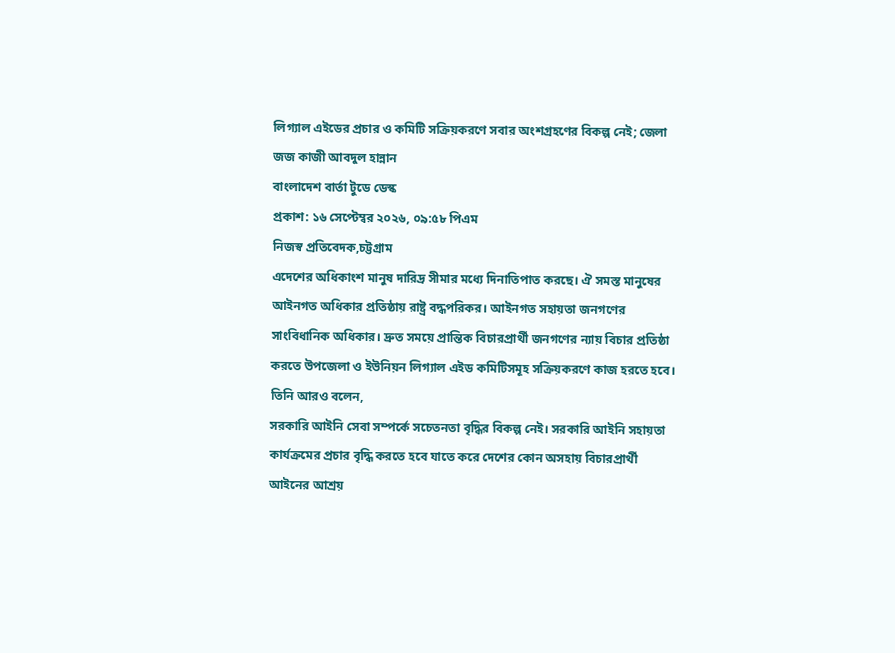লিগ্যাল এইডের প্রচার ও কমিটি সক্রিয়করণে সবার অংশগ্রহণের বিকল্প নেই; জেলা জজ কাজী আবদুল হান্নান
বাংলাদেশ বার্তা টুডে ডেস্ক
প্রকাশ: ১৬ সেপ্টেম্বর ২০২৬, ০৯:৫৮ পিএম
নিজস্ব প্রতিবেদক,চট্টগ্রাম
এদেশের অধিকাংশ মানুষ দারিদ্র সীমার মধ্যে দিনাতিপাত করছে। ঐ সমস্ত মানুষের আইনগত অধিকার প্রতিষ্ঠায় রাষ্ট্র বদ্ধপরিকর। আইনগত সহায়তা জনগণের সাংবিধানিক অধিকার। দ্রুত সময়ে প্রান্তিক বিচারপ্রার্থী জনগণের ন্যায় বিচার প্রতিষ্ঠা করতে উপজেলা ও ইউনিয়ন লিগ্যাল এইড কমিটিসমূহ সক্রিয়করণে কাজ হরতে হবে।
তিনি আরও বলেন,
সরকারি আইনি সেবা সম্পর্কে সচেতনতা বৃদ্ধির বিকল্প নেই। সরকারি আইনি সহায়তা কার্যক্রমের প্রচার বৃদ্ধি করতে হবে যাতে করে দেশের কোন অসহায় বিচারপ্রার্থী আইনের আশ্রয়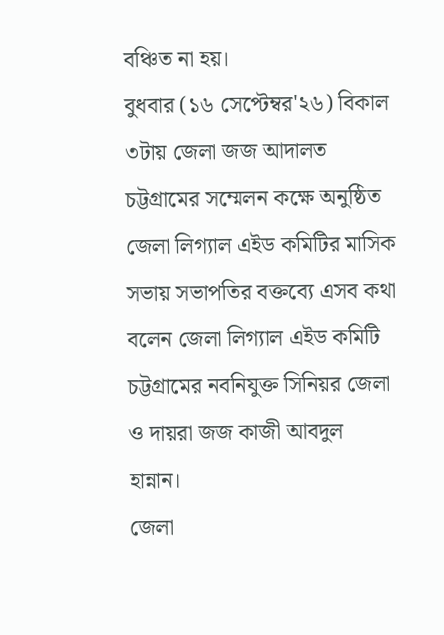বঞ্চিত না হয়।
বুধবার (১৬ সেপ্টেম্বর'২৬) বিকাল ৩টায় জেলা জজ আদালত চট্টগ্রামের সম্মেলন কক্ষে অনুষ্ঠিত জেলা লিগ্যাল এইড কমিটির মাসিক সভায় সভাপতির বক্তব্যে এসব কথা বলেন জেলা লিগ্যাল এইড কমিটি চট্টগ্রামের নবনিযুক্ত সিনিয়র জেলা ও দায়রা জজ কাজী আবদুল হান্নান।
জেলা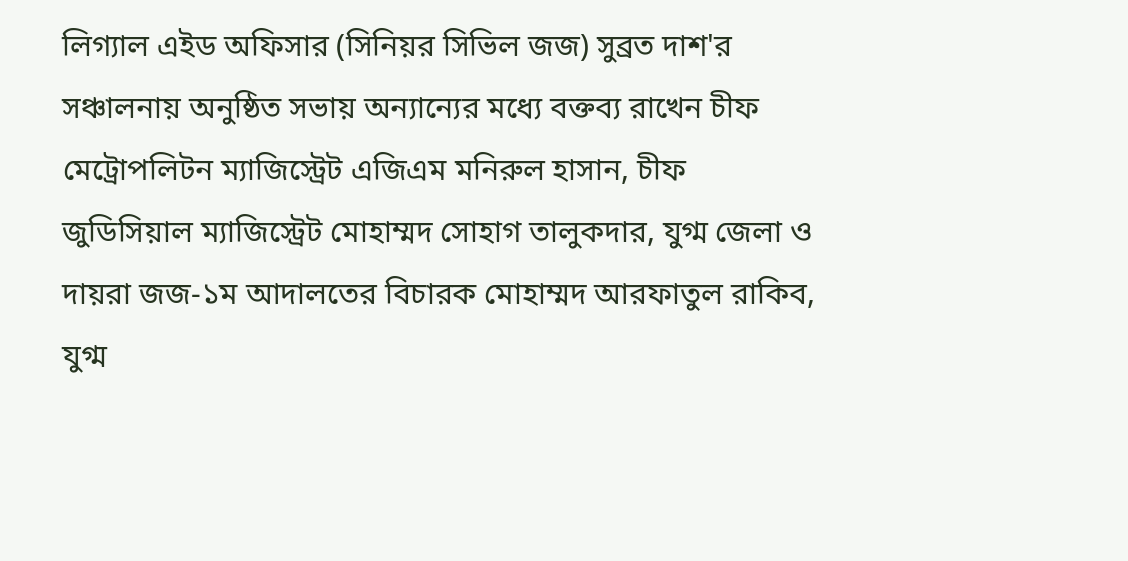লিগ্যাল এইড অফিসার (সিনিয়র সিভিল জজ) সুব্রত দাশ'র সঞ্চালনায় অনুষ্ঠিত সভায় অন্যান্যের মধ্যে বক্তব্য রাখেন চীফ মেট্রোপলিটন ম্যাজিস্ট্রেট এজিএম মনিরুল হাসান, চীফ জুডিসিয়াল ম্যাজিস্ট্রেট মোহাম্মদ সোহাগ তালুকদার, যুগ্ম জেলা ও দায়রা জজ-১ম আদালতের বিচারক মোহাম্মদ আরফাতুল রাকিব, যুগ্ম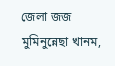জেলা জজ মুমিনুন্নেছা খানম,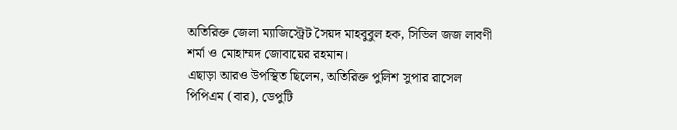অতিরিক্ত জেলা ম্যাজিস্ট্রেট সৈয়দ মাহবুবুল হক, সিভিল জজ লাবণী শর্মা ও মোহাম্মদ জোবায়ের রহমান।
এছাড়া আরও উপস্থিত ছিলেন, অতিরিক্ত পুলিশ সুপার রাসেল পিপিএম (বার), ডেপুটি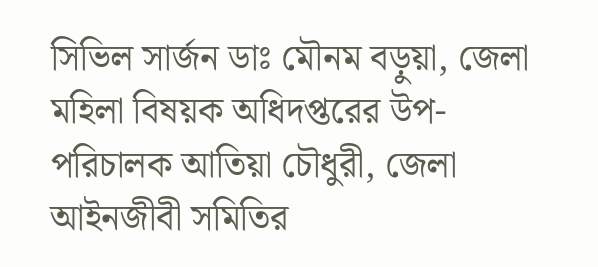সিভিল সার্জন ডাঃ মৌনম বড়ুয়া, জেলা মহিলা বিষয়ক অধিদপ্তরের উপ-পরিচালক আতিয়া চৌধুরী, জেলা আইনজীবী সমিতির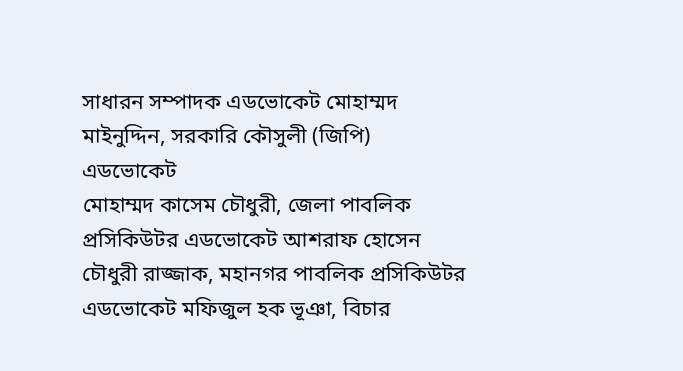সাধারন সম্পাদক এডভোকেট মোহাম্মদ মাইনুদ্দিন, সরকারি কৌসুলী (জিপি) এডভোকেট
মোহাম্মদ কাসেম চৌধুরী, জেলা পাবলিক প্রসিকিউটর এডভোকেট আশরাফ হোসেন চৌধুরী রাজ্জাক, মহানগর পাবলিক প্রসিকিউটর এডভোকেট মফিজুল হক ভূঞা, বিচার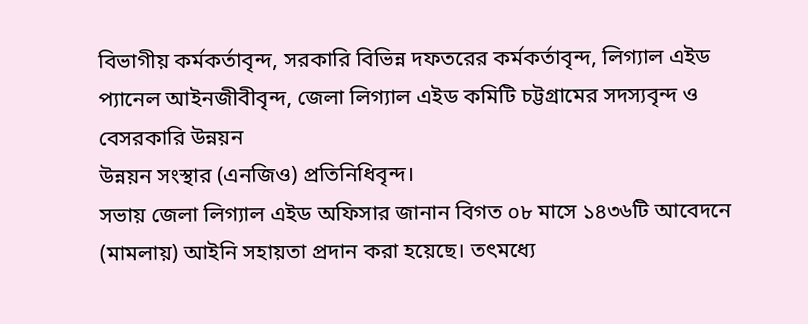বিভাগীয় কর্মকর্তাবৃন্দ, সরকারি বিভিন্ন দফতরের কর্মকর্তাবৃন্দ, লিগ্যাল এইড প্যানেল আইনজীবীবৃন্দ, জেলা লিগ্যাল এইড কমিটি চট্টগ্রামের সদস্যবৃন্দ ও বেসরকারি উন্নয়ন
উন্নয়ন সংস্থার (এনজিও) প্রতিনিধিবৃন্দ।
সভায় জেলা লিগ্যাল এইড অফিসার জানান বিগত ০৮ মাসে ১৪৩৬টি আবেদনে (মামলায়) আইনি সহায়তা প্রদান করা হয়েছে। তৎমধ্যে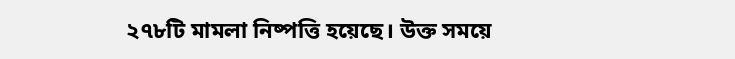২৭৮টি মামলা নিষ্পত্তি হয়েছে। উক্ত সময়ে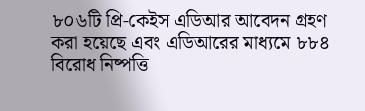৮০৬টি প্রি-কেইস এডিআর আবেদন গ্রহণ করা হয়েছে এবং এডিআরের মাধ্যমে ৮৮৪ বিরোধ নিষ্পত্তি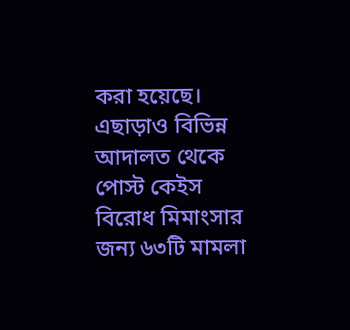করা হয়েছে। এছাড়াও বিভিন্ন আদালত থেকে পোস্ট কেইস বিরোধ মিমাংসার জন্য ৬৩টি মামলা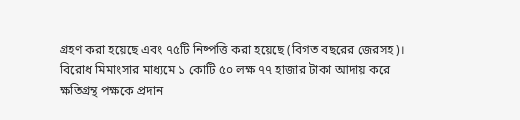গ্রহণ করা হয়েছে এবং ৭৫টি নিষ্পত্তি করা হয়েছে (বিগত বছরের জেরসহ)। বিরোধ মিমাংসার মাধ্যমে ১ কোটি ৫০ লক্ষ ৭৭ হাজার টাকা আদায় করে ক্ষতিগ্রন্থ পক্ষকে প্রদান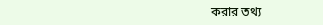করার তথ্য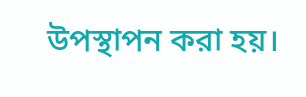উপস্থাপন করা হয়।